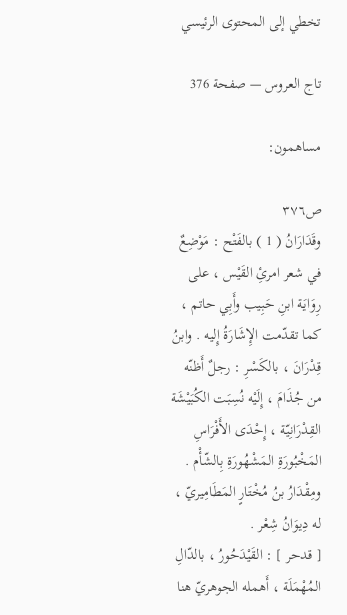تخطي إلى المحتوى الرئيسي

تاج العروس — صفحة 376

مساهمون:

ص٣٧٦
وقَدَارَانُ ( 1 ) بالفَتْح : مَوْضِعٌ في شعر امرئِ القَيْس ، على رِوَايَة ابنِ حَبِيب وأَبِي حاتم ، كما تقدّمت الإِشَارَةُ إِليه . وابنُ قِدْرَانَ ، بالكَسْرِ : رجلٌ أَظنّه من جُذَامَ ، إِلَيْه نُسِبَت الكُبَيْشَة القِدْرَانِيّة ، إِحْدَى الأَفْرَاسِ المَخْبُورَةِ المَشْهُورَةِ بِالشّأْم . ومِقْدَارُ بنُ مُخْتَارٍ المَطَامِيريّ ، له دِيوَانُ شِعْر .
[ قدحر ] : القَيْدَحُورُ ، بالدّالِ المُهْمَلَة ، أَهمله الجوهريّ هنا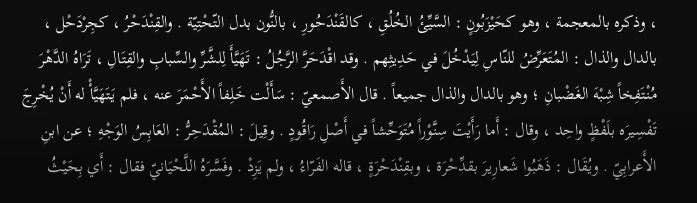، وذكره بالمعجمة ، وهو كحَيْزَبُونٍ : السَّيِّئُ الخُلُقِ ، كالقَنْدَحُورِ ، بالنُّون بدل التّحْتِيّة . والقِنْدَحْرُ ، كجِرْدَحْل ، بالدال والذال : المُتَعَرِّضُ للنّاسِ لِيَدْخُلَ في حَدِيثِهم . وقد اقْدَحَرَّ الرَّجُلُ : تَهَيَّأَ لِلشَّرِّ والسِّبابِ والقِتَالِ ، تَرَاهُ الدَّهْرَ مُنْتَفِخاً شِبْهَ الغَضْبانِ ؛ وهو بالدال والذال جميعاً . قال الأَصمعيّ : سَأَلْت خَلِفاً الأَحْمَرَ عنه ، فلم يَتَهَيَّأْ له أَنْ يُخْرِجَ تَفْسِيرَه بلَفْظٍ واحِد ، وقال : أَما رَأَيْتَ سِنَّوْراً مُتَوَحِّشاً في أَصْلِ رَاقُودٍ . وقِيلَ : المُقْدَحِرُّ : العَابِسُ الوَجْهِ ؛ عن ابنِ الأَعرابِيّ . ويُقَال : ذَهَبُوا شَعارِيرَ بقدِّحْرَة ، وبقِنْدَحْرَةٍ ، قاله الفَرّاءُ ، ولم يَزِدْ . وفَسَّرَهُ اللَّحْيَانيّ فقال : أَي بِحَيْثُ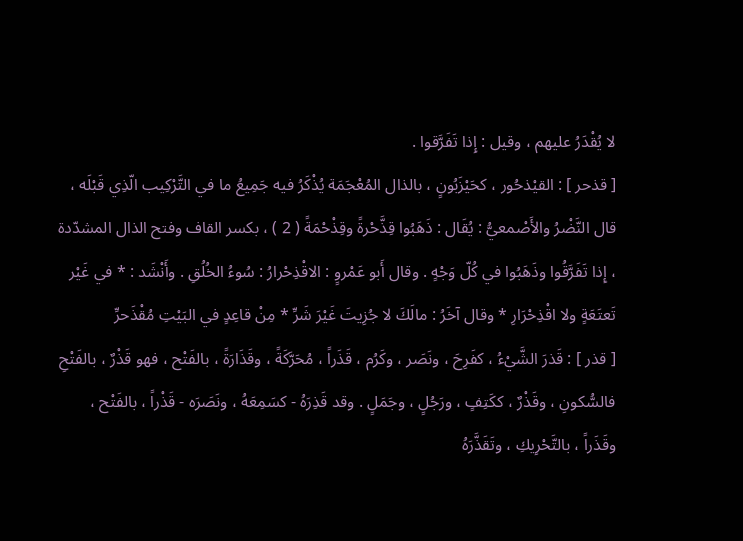لا يُقْدَرُ عليهم ، وقيل : إِذا تَفَرَّقوا .
[ قذحر ] : القيْذحُور ، كحَيْزَبُونٍ ، بالذال المُعْجَمَة يُذْكَرُ فيه جَمِيعُ ما في التَّرْكِيب الّذِي قَبْلَه ، قال النَّضْرُ والأَصْمعيُّ : يُقَال : ذَهَبُوا قِذَّحْرةً وقِذْحْمَةً ( 2 ) ، بكسر القاف وفتح الذال المشدّدة ، إِذا تَفَرَّقُوا وذَهَبُوا في كُلّ وَجْهٍ . وقال أَبو عَمْروٍ : الاقْذِحْرارُ : سُوءُ الخُلُقِ . وأَنْشَد : * في غَيْر تَعتَعَةٍ ولا اقْذِحْرَارِ * وقال آخَرُ : مالَكَ لا جُزِيتَ غَيْرَ شَرِّ * مِنْ قاعِدٍ في البَيْتِ مُقْذَحرِّ
[ قذر ] : قَذرَ الشَّيْءُ ، كفَرِحَ ، ونَصَر ، وكَرُم ، قَذَراً ، مُحَرَّكَةً ، وقَذَارَةً ، بالفَتْح ، فهو قَذْرٌ ، بالفَتْحِ فالسُّكونِ ، وقَذْرٌ ، ككَتِفٍ ، ورَجُلٍ ، وجَمَلٍ . وقد قَذِرَهُ - كسَمِعَهُ ، ونَصَرَه - قَذْراً ، بالفَتْح ، وقَذَراً ، بالتَّحْرِيكِ ، وتَقَذَّرَهُ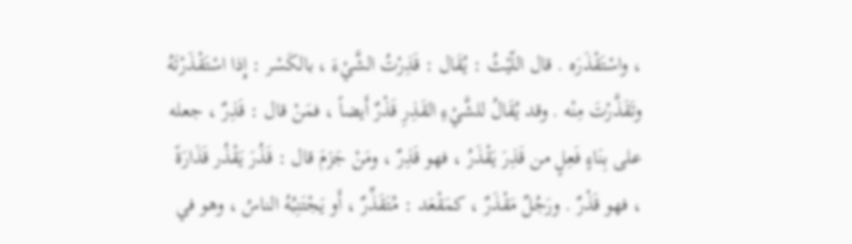، واسْتَقْذَرَه . قال اللّيْثُ : يُقَال : قَذِرْتُ الشَّيْءَ ، بالكَسْر : إِذا اسْتَقْذَرْتَهُ وتَقَذَّرْتَ مِنْه . وقد يُقَالُ للشَّيْءِ القَذِرِ قَذْرٌ أَيضاً ، فمَنْ قال : قَذِرٌ ، جعله على بِنَاءٍ فَعِلٍ من قَذِرَ يَقْذَرُ ، فهو قَذِرٌ ، ومَنْ جَزَمَ قال : قَذُرَ يَقْذُر قَذَارَةً ، فهو قَذْرٌ . ورَجُلٌ مَقْذَرٌ ، كمَقْعَد : مُتَقَذِّرٌ ، أَو يَجْتَنِبُهُ الناسُ ، وهو في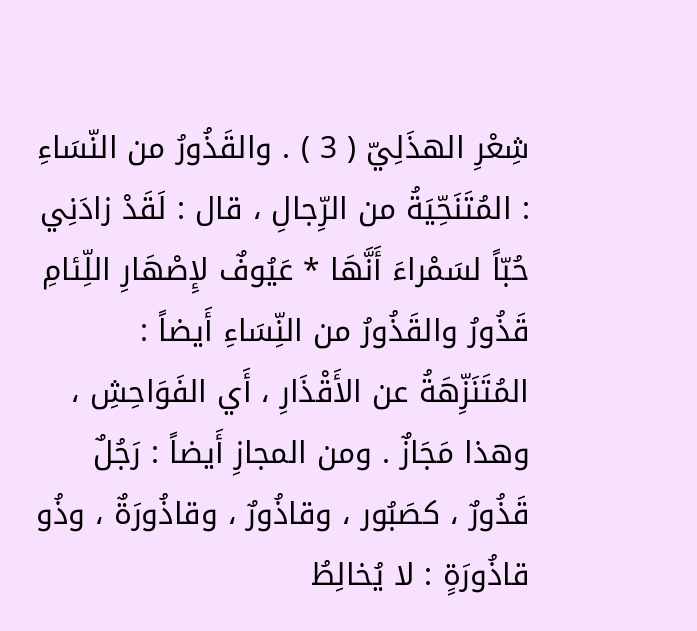شِعْرِ الهذَلِيّ ( 3 ) . والقَذُورُ من النّسَاءِ : المُتَنَحِّيَةُ من الرِّجالِ ، قال : لَقَدْ زادَنِي حُبّاً لسَمْراءَ أَنَّهَا * عَيُوفٌ لإِصْهَارِ اللِّئامِ قَذُورُ والقَذُورُ من النِّسَاءِ أَيضاً : المُتَنَزِّهَةُ عن الأَقْذَارِ ، أَي الفَوَاحِشِ ، وهذا مَجَازٌ . ومن المجازِ أَيضاً : رَجُلٌ قَذُورٌ ، كصَبُور ، وقاذُورٌ ، وقاذُورَةٌ ، وذُو قاذُورَةٍ : لا يُخالِطُ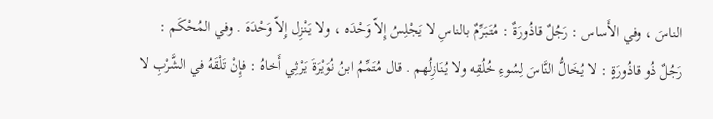الناسَ ، وفي الأَساس : رَجُلٌ قاذُورَةٌ : مُتَبَرِّمٌ بالناسِ لا يَجْلِسُ إِلاّ وَحْدَه ، ولا يَنْزِل إِلاّ وَحْدَهَ . وفي المُحْكَم : رَجُلٌ ذُو قاذُورَةٍ : لا يُخَالُّ النَّاسَ لِسُوءِ خُلُقِه ولا يُنَازِلُهم . قال مُتَمِّمُ ابنُ نُوَيْرَةَ يَرْثِي أَخاهُ : فإِنْ تَلْقَهُ في الشَّرْبِ لا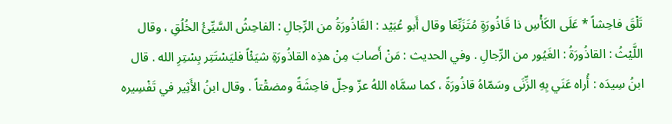تَلْقَ فاحِشاً * عَلَى الكَأْسِ ذا قَاذُورَةٍ مُتَزَبِّعَا وقال أَبو عُبَيْد : القَاذُورَةُ من الرِّجالِ : الفاحِشُ السَّيِّئُ الخُلُقِ ، وقال اللَّيْثُ : القاذُورَةُ : الغَيُور من الرِّجالِ . وفي الحديث : مَنْ أَصابَ مِنْ هذِه القاذُورَةِ شيَئْاً فليَسْتَتِر بِسْتِرِ الله . قال ابنُ سِيدَه : أُراه عَنَي بِهِ الزِّنَى وسَمّاهُ قاذُورَةً ، كما سمَّاه اللهُ عزّ وجلّ فاحِشَةً ومضقْتاً . وقال ابنُ الأَثِير في تَفْسِيره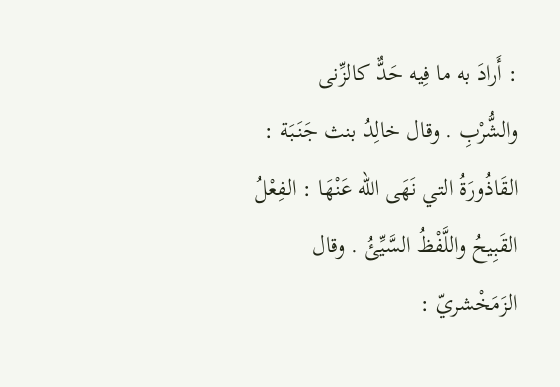: أَرادَ به ما فِيه حَدٌّ كالزِّنى والشُّرْبِ . وقال خالِدُ بنث جَنَبَة : القَاذُورَةُ التي نَهَى الله عَنْهَا : الفِعْلُ القَبِيحُ واللَّفْظُ السَّيِّئُ . وقال الزَمَخْشريّ :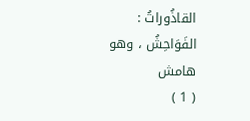القاذُوراتُ : الفَوَاحِشُ ، وهو
هامش
( 1 )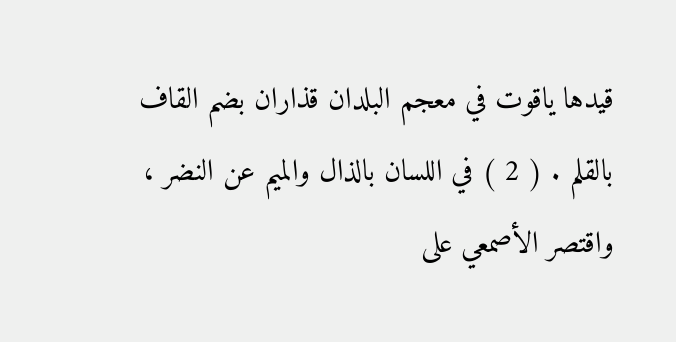قيدها ياقوت في معجم البلدان قذاران بضم القاف بالقلم . ( 2 ) في اللسان بالذال والميم عن النضر ، واقتصر الأصمعي على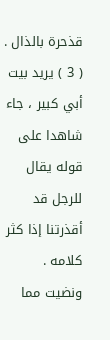قذحرة بالذال . ( 3 ) يريد بيت أبي كبير ، جاء شاهدا على قوله يقال للرجل قد أقذرتنا إذا كثر كلامه . ونضيت مما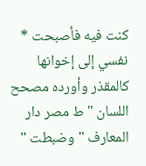كنت فيه فأصبحت * نفسي إلى إخوانها كالمقذر وأورده مصحح اللسان " ط مصر دار المعارف " وضبطت "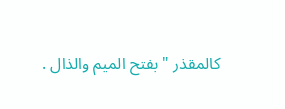كالمقذر " بفتح الميم والذال .